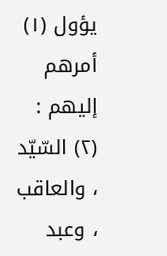يؤول (١) أمرهم إليهم : (٢) السّيّد ، والعاقب ، وعبد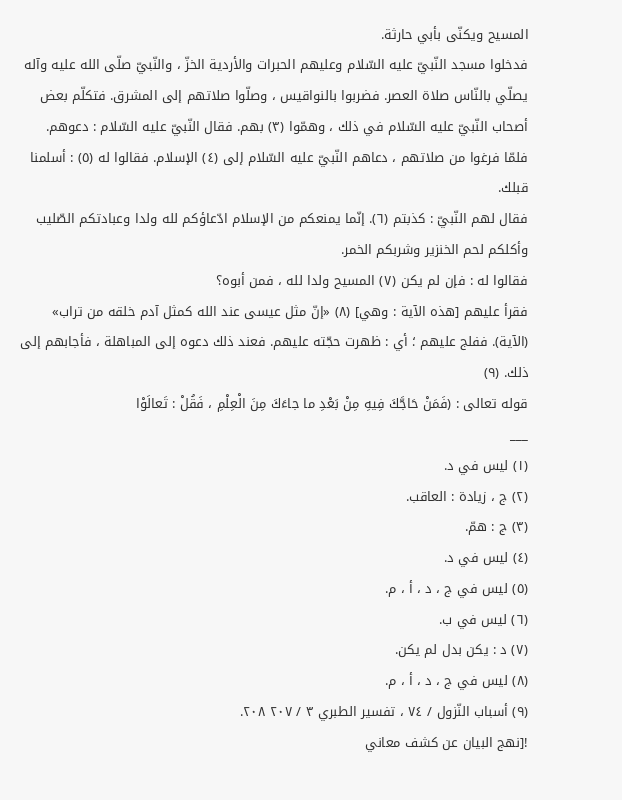المسيح ويكنّى بأبي حارثة.
فدخلوا مسجد النّبيّ عليه السّلام وعليهم الحبرات والأردية الخزّ ، والنّبيّ صلّى الله عليه وآله يصلّي بالنّاس صلاة العصر. فضربوا بالنواقيس ، وصلّوا صلاتهم إلى المشرق. فتكلّم بعض أصحاب النّبيّ عليه السّلام في ذلك ، وهمّوا (٣) بهم. فقال النّبيّ عليه السّلام : دعوهم. فلمّا فرغوا من صلاتهم ، دعاهم النّبيّ عليه السّلام إلى (٤) الإسلام. فقالوا له (٥) : أسلمنا قبلك.
فقال لهم النّبيّ : كذبتم (٦). إنّما يمنعكم من الإسلام ادّعاؤكم لله ولدا وعبادتكم الصّليب وأكلكم لحم الخنزير وشربكم الخمر.
فقالوا له : فإن لم يكن (٧) المسيح ولدا لله ، فمن أبوه؟
فقرأ عليهم [هذه الآية : وهي] (٨) «إنّ مثل عيسى عند الله كمثل آدم خلقه من تراب» (الآية). ففلج عليهم ؛ أي : ظهرت حجّته عليهم. فعند ذلك دعوه إلى المباهلة ، فأجابهم إلى ذلك. (٩)
قوله تعالى : (فَمَنْ حَاجَّكَ فِيهِ مِنْ بَعْدِ ما جاءَكَ مِنَ الْعِلْمِ ، فَقُلْ : تَعالَوْا
___
(١) ليس في د.
(٢) ج ، زيادة : العاقب.
(٣) ج : همّ.
(٤) ليس في د.
(٥) ليس في ج ، د ، أ ، م.
(٦) ليس في ب.
(٧) د : يكن بدل لم يكن.
(٨) ليس في ج ، د ، أ ، م.
(٩) أسباب النّزول / ٧٤ ، تفسير الطبري ٣ / ٢٠٧ ٢٠٨.
![نهج البيان عن كشف معاني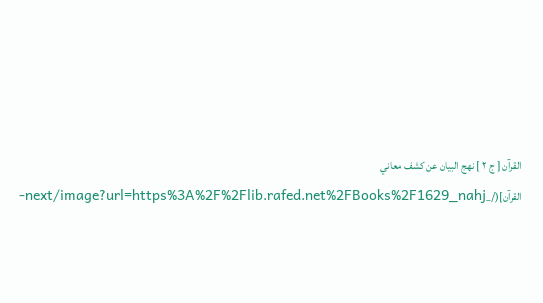القرآن [ ج ٢ ] نهج البيان عن كشف معاني القرآن](/_next/image?url=https%3A%2F%2Flib.rafed.net%2FBooks%2F1629_nahj-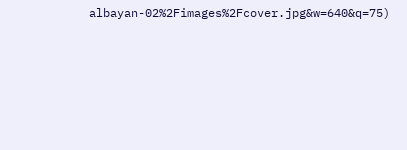albayan-02%2Fimages%2Fcover.jpg&w=640&q=75)